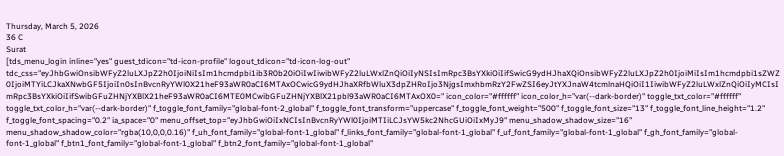Thursday, March 5, 2026
36 C
Surat
[tds_menu_login inline="yes" guest_tdicon="td-icon-profile" logout_tdicon="td-icon-log-out" tdc_css="eyJhbGwiOnsibWFyZ2luLXJpZ2h0IjoiNiIsIm1hcmdpbi1ib3R0b20iOiIwIiwibWFyZ2luLWxlZnQiOiIyNSIsImRpc3BsYXkiOiIifSwicG9ydHJhaXQiOnsibWFyZ2luLXJpZ2h0IjoiMiIsIm1hcmdpbi1sZWZ0IjoiMTYiLCJkaXNwbGF5IjoiIn0sInBvcnRyYWl0X21heF93aWR0aCI6MTAxOCwicG9ydHJhaXRfbWluX3dpZHRoIjo3NjgsImxhbmRzY2FwZSI6eyJtYXJnaW4tcmlnaHQiOiI1IiwibWFyZ2luLWxlZnQiOiIyMCIsImRpc3BsYXkiOiIifSwibGFuZHNjYXBlX21heF93aWR0aCI6MTE0MCwibGFuZHNjYXBlX21pbl93aWR0aCI6MTAxOX0=" icon_color="#ffffff" icon_color_h="var(--dark-border)" toggle_txt_color="#ffffff" toggle_txt_color_h="var(--dark-border)" f_toggle_font_family="global-font-2_global" f_toggle_font_transform="uppercase" f_toggle_font_weight="500" f_toggle_font_size="13" f_toggle_font_line_height="1.2" f_toggle_font_spacing="0.2" ia_space="0" menu_offset_top="eyJhbGwiOiIxNCIsInBvcnRyYWl0IjoiMTIiLCJsYW5kc2NhcGUiOiIxMyJ9" menu_shadow_shadow_size="16" menu_shadow_shadow_color="rgba(10,0,0,0.16)" f_uh_font_family="global-font-1_global" f_links_font_family="global-font-1_global" f_uf_font_family="global-font-1_global" f_gh_font_family="global-font-1_global" f_btn1_font_family="global-font-1_global" f_btn2_font_family="global-font-1_global"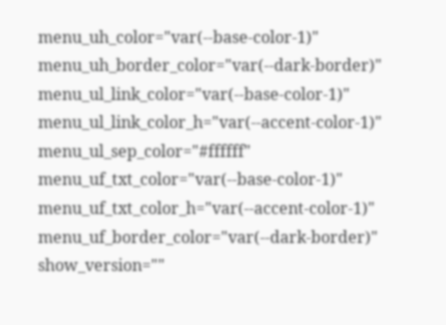menu_uh_color="var(--base-color-1)" menu_uh_border_color="var(--dark-border)" menu_ul_link_color="var(--base-color-1)" menu_ul_link_color_h="var(--accent-color-1)" menu_ul_sep_color="#ffffff" menu_uf_txt_color="var(--base-color-1)" menu_uf_txt_color_h="var(--accent-color-1)" menu_uf_border_color="var(--dark-border)" show_version=""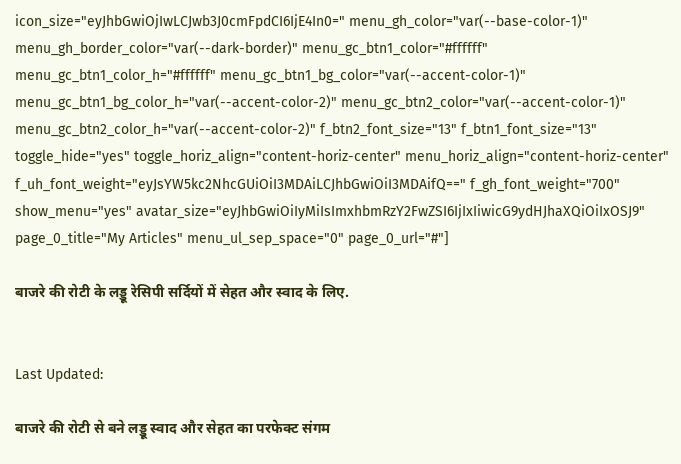icon_size="eyJhbGwiOjIwLCJwb3J0cmFpdCI6IjE4In0=" menu_gh_color="var(--base-color-1)" menu_gh_border_color="var(--dark-border)" menu_gc_btn1_color="#ffffff" menu_gc_btn1_color_h="#ffffff" menu_gc_btn1_bg_color="var(--accent-color-1)" menu_gc_btn1_bg_color_h="var(--accent-color-2)" menu_gc_btn2_color="var(--accent-color-1)" menu_gc_btn2_color_h="var(--accent-color-2)" f_btn2_font_size="13" f_btn1_font_size="13" toggle_hide="yes" toggle_horiz_align="content-horiz-center" menu_horiz_align="content-horiz-center" f_uh_font_weight="eyJsYW5kc2NhcGUiOiI3MDAiLCJhbGwiOiI3MDAifQ==" f_gh_font_weight="700" show_menu="yes" avatar_size="eyJhbGwiOiIyMiIsImxhbmRzY2FwZSI6IjIxIiwicG9ydHJhaXQiOiIxOSJ9" page_0_title="My Articles" menu_ul_sep_space="0" page_0_url="#"]

बाजरे की रोटी के लड्डू रेसिपी सर्दियों में सेहत और स्वाद के लिए.


Last Updated:

बाजरे की रोटी से बने लड्डू स्वाद और सेहत का परफेक्ट संगम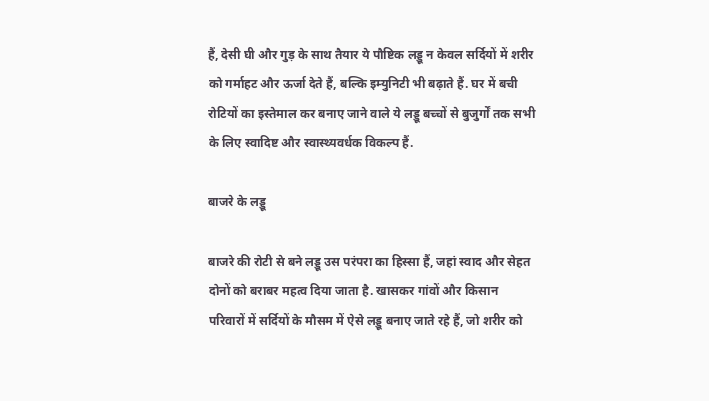हैं, देसी घी और गुड़ के साथ तैयार ये पौष्टिक लड्डू न केवल सर्दियों में शरीर को गर्माहट और ऊर्जा देते हैं, बल्कि इम्युनिटी भी बढ़ाते हैं. घर में बची रोटियों का इस्तेमाल कर बनाए जाने वाले ये लड्डू बच्चों से बुजुर्गों तक सभी के लिए स्वादिष्ट और स्वास्थ्यवर्धक विकल्प हैं.

बाजरे के लड्डू

बाजरे की रोटी से बने लड्डू उस परंपरा का हिस्सा हैं, जहां स्वाद और सेहत दोनों को बराबर महत्व दिया जाता है. खासकर गांवों और किसान परिवारों में सर्दियों के मौसम में ऐसे लड्डू बनाए जाते रहे हैं, जो शरीर को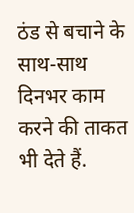ठंड से बचाने के साथ-साथ दिनभर काम करने की ताकत भी देते हैं.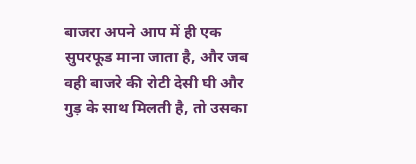बाजरा अपने आप में ही एक सुपरफूड माना जाता है, और जब वही बाजरे की रोटी देसी घी और गुड़ के साथ मिलती है, तो उसका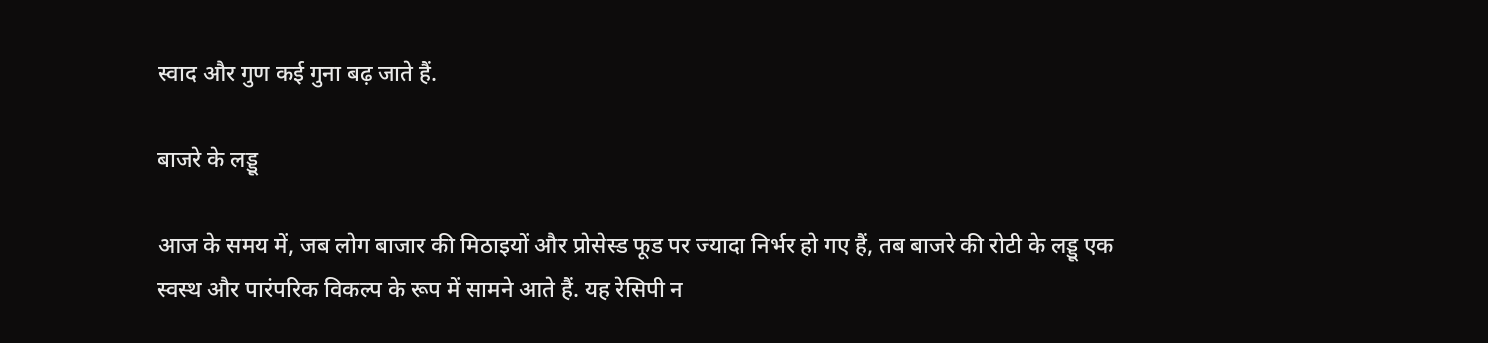स्वाद और गुण कई गुना बढ़ जाते हैं.

बाजरे के लड्डू

आज के समय में, जब लोग बाजार की मिठाइयों और प्रोसेस्ड फूड पर ज्यादा निर्भर हो गए हैं, तब बाजरे की रोटी के लड्डू एक स्वस्थ और पारंपरिक विकल्प के रूप में सामने आते हैं. यह रेसिपी न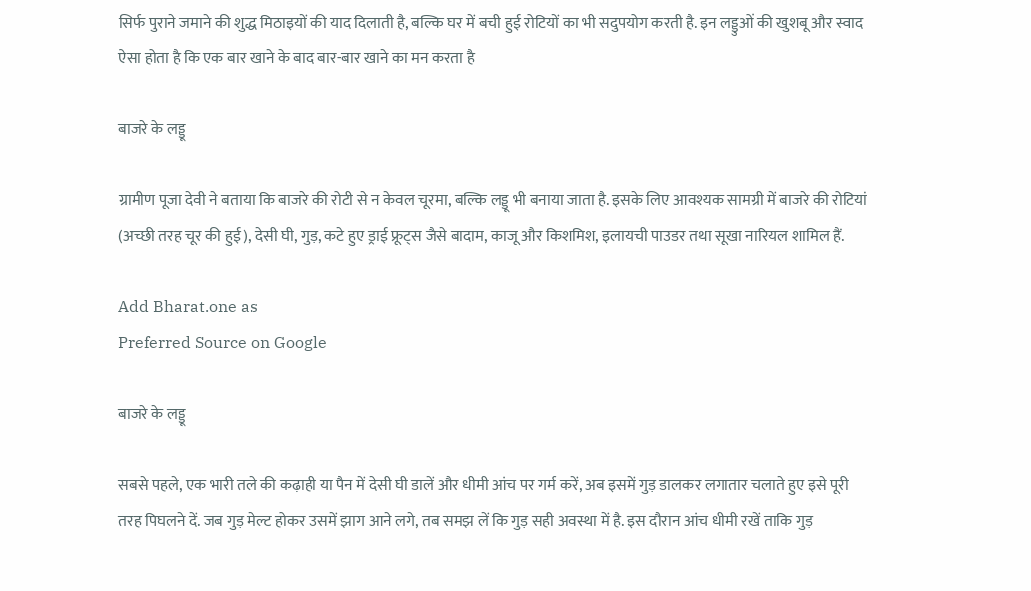सिर्फ पुराने जमाने की शुद्ध मिठाइयों की याद दिलाती है, बल्कि घर में बची हुई रोटियों का भी सदुपयोग करती है. इन लड्डुओं की खुशबू और स्वाद ऐसा होता है कि एक बार खाने के बाद बार-बार खाने का मन करता है

बाजरे के लड्डू

ग्रामीण पूजा देवी ने बताया कि बाजरे की रोटी से न केवल चूरमा, बल्कि लड्डू भी बनाया जाता है. इसके लिए आवश्यक सामग्री में बाजरे की रोटियां (अच्छी तरह चूर की हुई), देसी घी, गुड़, कटे हुए ड्राई फ्रूट्स जैसे बादाम, काजू और किशमिश, इलायची पाउडर तथा सूखा नारियल शामिल हैं.

Add Bharat.one as
Preferred Source on Google

बाजरे के लड्डू

सबसे पहले, एक भारी तले की कढ़ाही या पैन में देसी घी डालें और धीमी आंच पर गर्म करें, अब इसमें गुड़ डालकर लगातार चलाते हुए इसे पूरी तरह पिघलने दें. जब गुड़ मेल्ट होकर उसमें झाग आने लगे, तब समझ लें कि गुड़ सही अवस्था में है. इस दौरान आंच धीमी रखें ताकि गुड़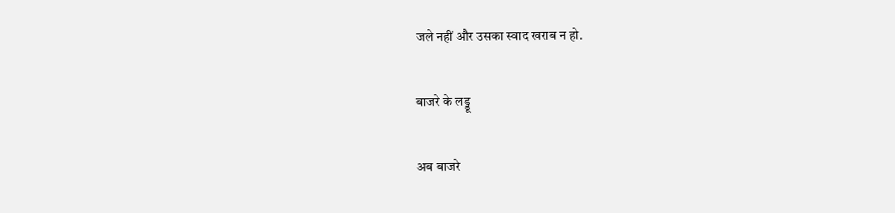जले नहीं और उसका स्वाद खराब न हो.

बाजरे के लड्डू

अब बाजरे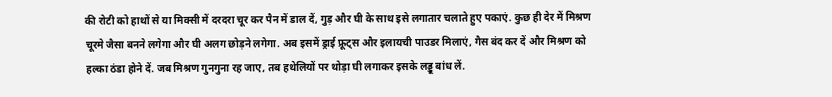की रोटी को हाथों से या मिक्सी में दरदरा चूर कर पैन में डाल दें, गुड़ और घी के साथ इसे लगातार चलाते हुए पकाएं. कुछ ही देर में मिश्रण चूरमे जैसा बनने लगेगा और घी अलग छोड़ने लगेगा. अब इसमें ड्राई फ्रूट्स और इलायची पाउडर मिलाएं, गैस बंद कर दें और मिश्रण को हल्का ठंडा होने दें. जब मिश्रण गुनगुना रह जाए, तब हथेलियों पर थोड़ा घी लगाकर इसके लड्डू बांध लें.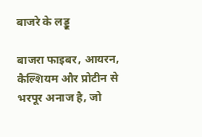बाजरे के लड्डू

बाजरा फाइबर, आयरन, कैल्शियम और प्रोटीन से भरपूर अनाज है, जो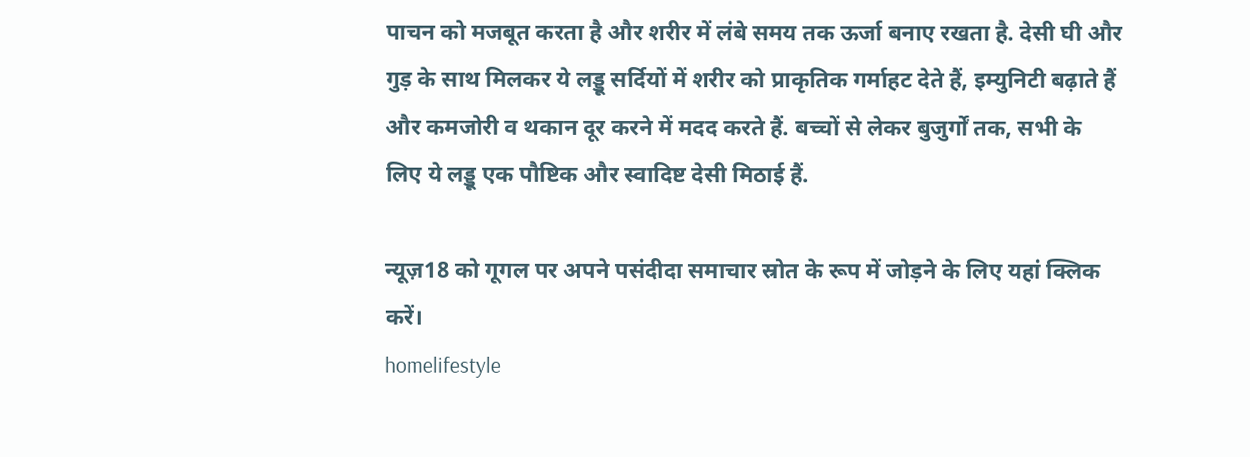पाचन को मजबूत करता है और शरीर में लंबे समय तक ऊर्जा बनाए रखता है. देसी घी और गुड़ के साथ मिलकर ये लड्डू सर्दियों में शरीर को प्राकृतिक गर्माहट देते हैं, इम्युनिटी बढ़ाते हैं और कमजोरी व थकान दूर करने में मदद करते हैं. बच्चों से लेकर बुजुर्गों तक, सभी के लिए ये लड्डू एक पौष्टिक और स्वादिष्ट देसी मिठाई हैं.

न्यूज़18 को गूगल पर अपने पसंदीदा समाचार स्रोत के रूप में जोड़ने के लिए यहां क्लिक करें।
homelifestyle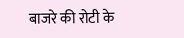बाजरे की रोटी के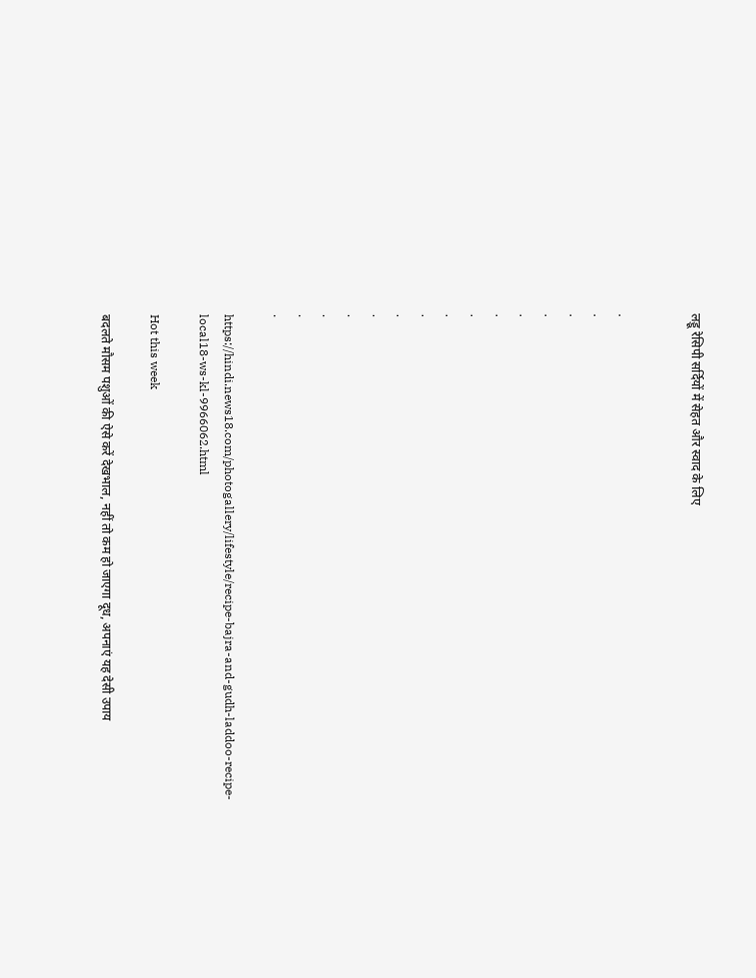लड्डू रेसिपी सर्दियों में सेहत और स्वाद के लिए


.
.
.
.
.
.
.
.
.
.
.
.
.
.
.

https://hindi.news18.com/photogallery/lifestyle/recipe-bajra-and-gudh-laddoo-recipe-local18-ws-kl-9966062.html

Hot this week

बदलते मौसम पशुओं की ऐसे करें देखभाल, नहीं तो कम हो जाएगा दूध, अपनाएं यह देसी उपाय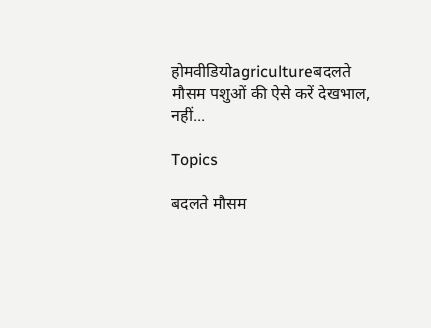होमवीडियोagricultureबदलते मौसम पशुओं की ऐसे करें देखभाल, नहीं...

Topics

बदलते मौसम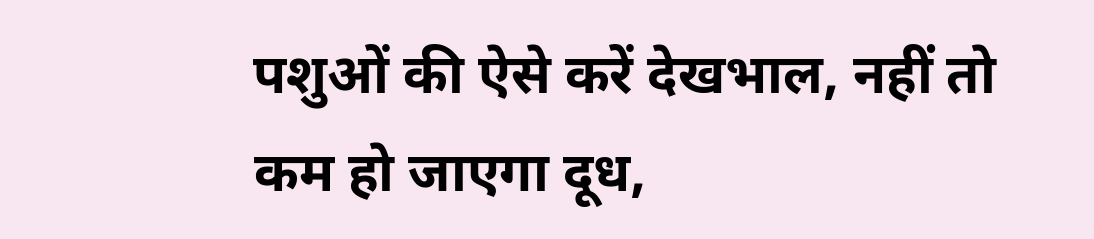पशुओं की ऐसे करें देखभाल, नहीं तो कम हो जाएगा दूध,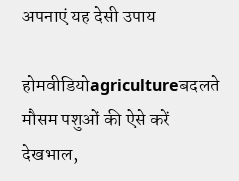अपनाएं यह देसी उपाय

होमवीडियोagricultureबदलते मौसम पशुओं की ऐसे करें देखभाल,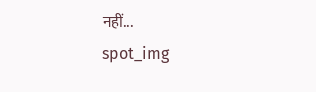नहीं...
spot_img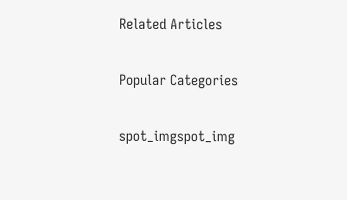Related Articles

Popular Categories

spot_imgspot_img